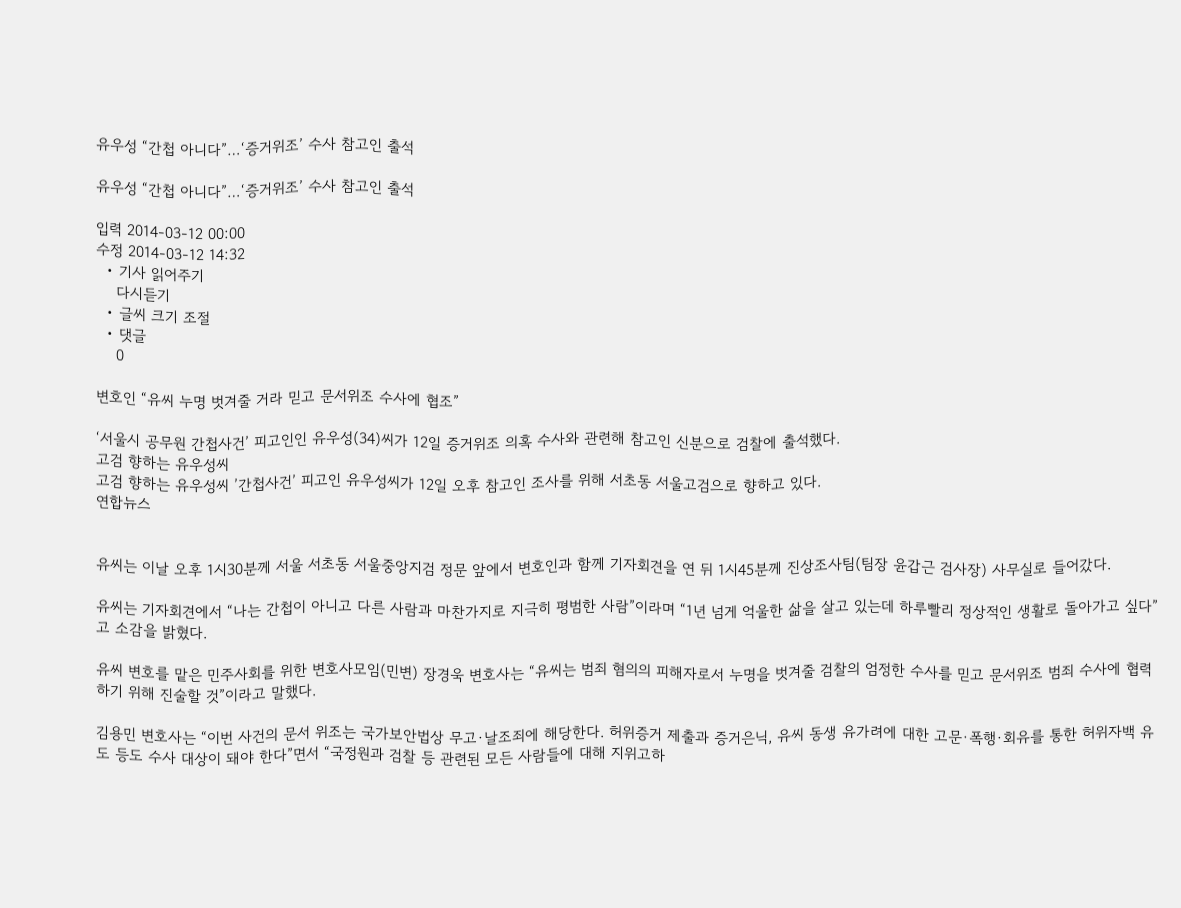유우성 “간첩 아니다”…‘증거위조’ 수사 참고인 출석

유우성 “간첩 아니다”…‘증거위조’ 수사 참고인 출석

입력 2014-03-12 00:00
수정 2014-03-12 14:32
  • 기사 읽어주기
    다시듣기
  • 글씨 크기 조절
  • 댓글
    0

변호인 “유씨 누명 벗겨줄 거라 믿고 문서위조 수사에 협조”

‘서울시 공무원 간첩사건’ 피고인인 유우성(34)씨가 12일 증거위조 의혹 수사와 관련해 참고인 신분으로 검찰에 출석했다.
고검 향하는 유우성씨
고검 향하는 유우성씨 ’간첩사건’ 피고인 유우성씨가 12일 오후 참고인 조사를 위해 서초동 서울고검으로 향하고 있다.
연합뉴스


유씨는 이날 오후 1시30분께 서울 서초동 서울중앙지검 정문 앞에서 변호인과 함께 기자회견을 연 뒤 1시45분께 진상조사팀(팀장 윤갑근 검사장) 사무실로 들어갔다.

유씨는 기자회견에서 “나는 간첩이 아니고 다른 사람과 마찬가지로 지극히 평범한 사람”이라며 “1년 넘게 억울한 삶을 살고 있는데 하루빨리 정상적인 생활로 돌아가고 싶다”고 소감을 밝혔다.

유씨 변호를 맡은 민주사회를 위한 변호사모임(민변) 장경욱 변호사는 “유씨는 범죄 혐의의 피해자로서 누명을 벗겨줄 검찰의 엄정한 수사를 믿고 문서위조 범죄 수사에 협력하기 위해 진술할 것”이라고 말했다.

김용민 변호사는 “이번 사건의 문서 위조는 국가보안법상 무고·날조죄에 해당한다. 허위증거 제출과 증거은닉, 유씨 동생 유가려에 대한 고문·폭행·회유를 통한 허위자백 유도 등도 수사 대상이 돼야 한다”면서 “국정원과 검찰 등 관련된 모든 사람들에 대해 지위고하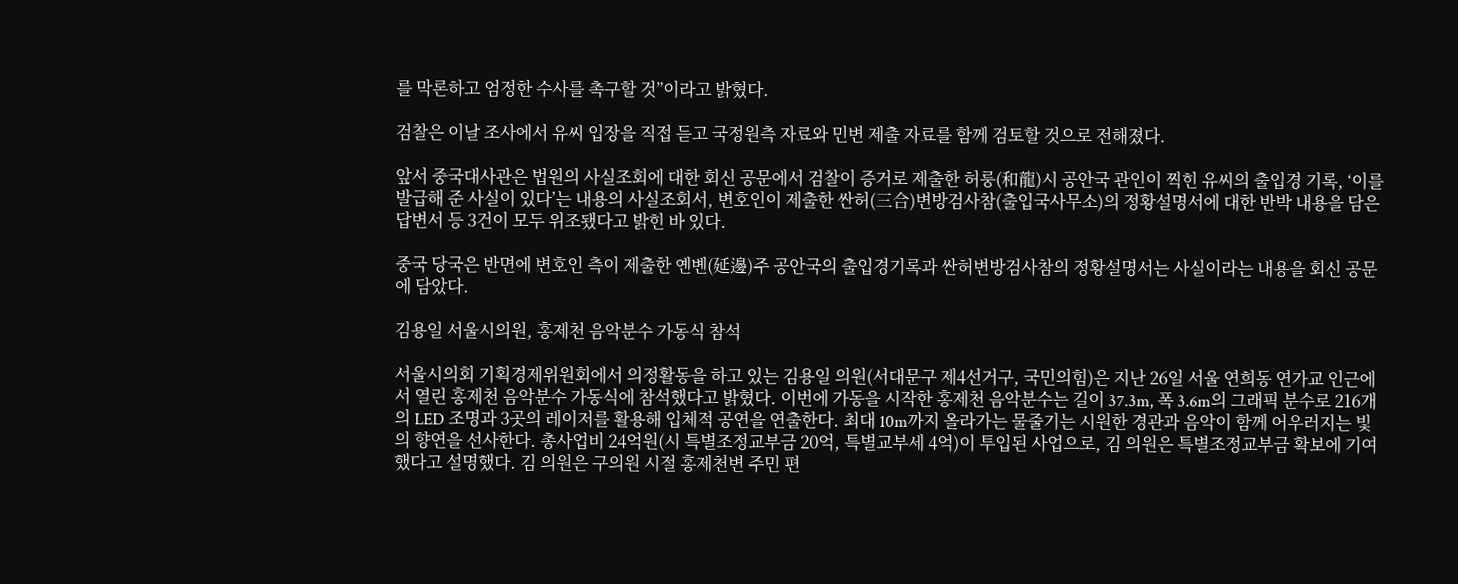를 막론하고 엄정한 수사를 촉구할 것”이라고 밝혔다.

검찰은 이날 조사에서 유씨 입장을 직접 듣고 국정원측 자료와 민변 제출 자료를 함께 검토할 것으로 전해졌다.

앞서 중국대사관은 법원의 사실조회에 대한 회신 공문에서 검찰이 증거로 제출한 허룽(和龍)시 공안국 관인이 찍힌 유씨의 출입경 기록, ‘이를 발급해 준 사실이 있다’는 내용의 사실조회서, 변호인이 제출한 싼허(三合)변방검사참(출입국사무소)의 정황설명서에 대한 반박 내용을 담은 답변서 등 3건이 모두 위조됐다고 밝힌 바 있다.

중국 당국은 반면에 변호인 측이 제출한 옌볜(延邊)주 공안국의 출입경기록과 싼허변방검사참의 정황설명서는 사실이라는 내용을 회신 공문에 담았다.

김용일 서울시의원, 홍제천 음악분수 가동식 참석

서울시의회 기획경제위원회에서 의정활동을 하고 있는 김용일 의원(서대문구 제4선거구, 국민의힘)은 지난 26일 서울 연희동 연가교 인근에서 열린 홍제천 음악분수 가동식에 참석했다고 밝혔다. 이번에 가동을 시작한 홍제천 음악분수는 길이 37.3m, 폭 3.6m의 그래픽 분수로 216개의 LED 조명과 3곳의 레이저를 활용해 입체적 공연을 연출한다. 최대 10m까지 올라가는 물줄기는 시원한 경관과 음악이 함께 어우러지는 빛의 향연을 선사한다. 총사업비 24억원(시 특별조정교부금 20억, 특별교부세 4억)이 투입된 사업으로, 김 의원은 특별조정교부금 확보에 기여했다고 설명했다. 김 의원은 구의원 시절 홍제천변 주민 편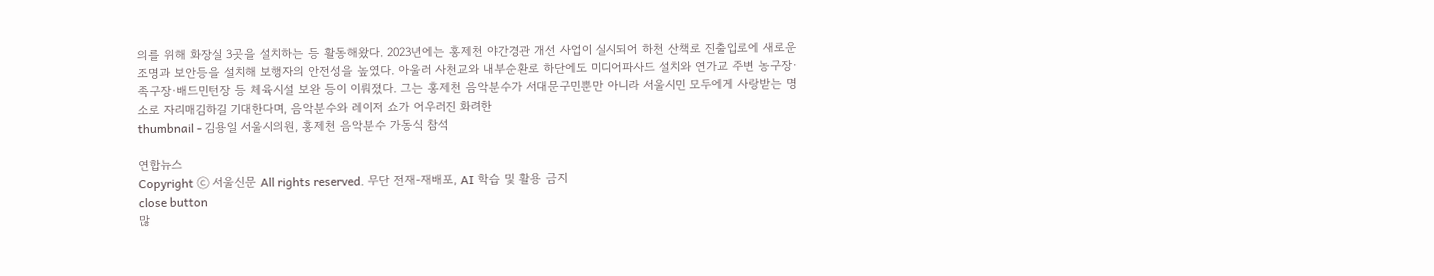의를 위해 화장실 3곳을 설치하는 등 활동해왔다. 2023년에는 홍제천 야간경관 개선 사업이 실시되어 하천 산책로 진출입로에 새로운 조명과 보안등을 설치해 보행자의 안전성을 높였다. 아울러 사천교와 내부순환로 하단에도 미디어파사드 설치와 연가교 주변 농구장·족구장·배드민턴장 등 체육시설 보완 등이 이뤄졌다. 그는 홍제천 음악분수가 서대문구민뿐만 아니라 서울시민 모두에게 사랑받는 명소로 자리매김하길 기대한다며, 음악분수와 레이저 쇼가 어우러진 화려한
thumbnail - 김용일 서울시의원, 홍제천 음악분수 가동식 참석

연합뉴스
Copyright ⓒ 서울신문 All rights reserved. 무단 전재-재배포, AI 학습 및 활용 금지
close button
많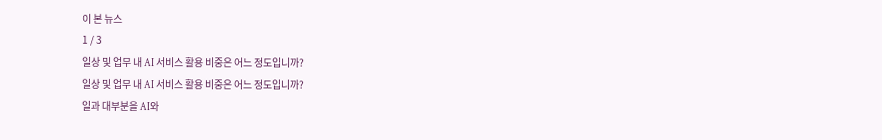이 본 뉴스
1 / 3
일상 및 업무 내 AI 서비스 활용 비중은 어느 정도입니까?
일상 및 업무 내 AI 서비스 활용 비중은 어느 정도입니까?
일과 대부분을 AI와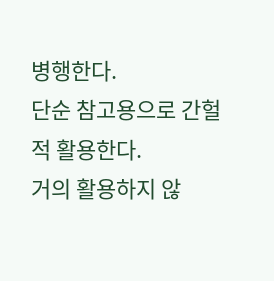병행한다.
단순 참고용으로 간헐적 활용한다.
거의 활용하지 않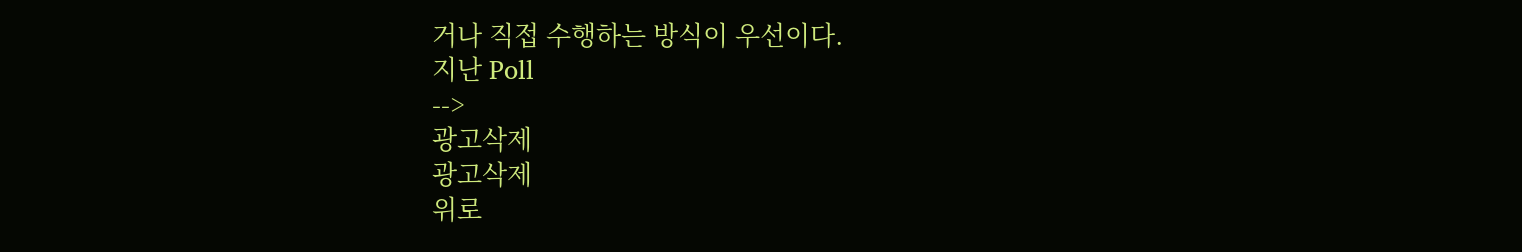거나 직접 수행하는 방식이 우선이다.
지난 Poll
-->
광고삭제
광고삭제
위로